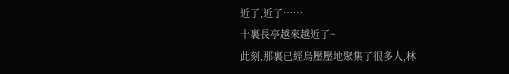近了,近了……
十裏長亭越來越近了~
此刻,那裏已經烏壓壓地聚集了很多人,林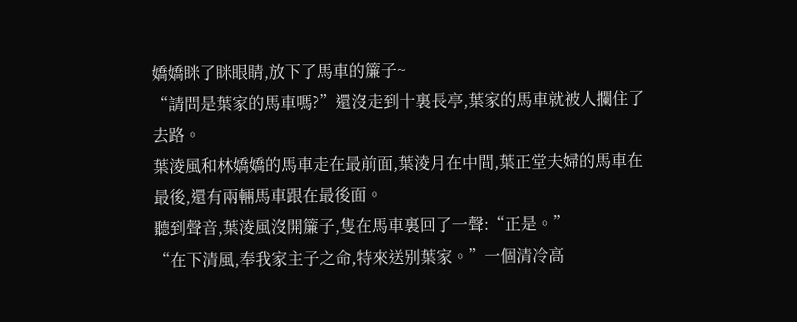嬌嬌眯了眯眼睛,放下了馬車的簾子~
“請問是葉家的馬車嗎?”還沒走到十裏長亭,葉家的馬車就被人攔住了去路。
葉淩風和林嬌嬌的馬車走在最前面,葉淩月在中間,葉正堂夫婦的馬車在最後,還有兩輛馬車跟在最後面。
聽到聲音,葉淩風沒開簾子,隻在馬車裏回了一聲:“正是。”
“在下清風,奉我家主子之命,特來送别葉家。”一個清冷高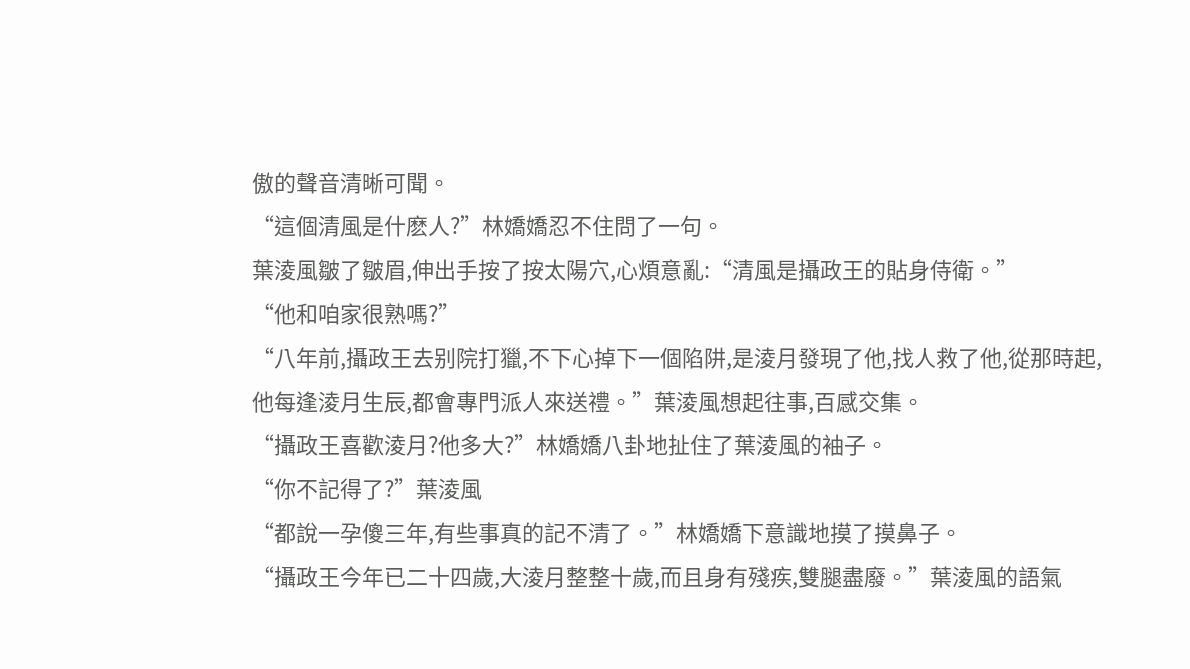傲的聲音清晰可聞。
“這個清風是什麽人?”林嬌嬌忍不住問了一句。
葉淩風皺了皺眉,伸出手按了按太陽穴,心煩意亂:“清風是攝政王的貼身侍衛。”
“他和咱家很熟嗎?”
“八年前,攝政王去别院打獵,不下心掉下一個陷阱,是淩月發現了他,找人救了他,從那時起,他每逢淩月生辰,都會專門派人來送禮。”葉淩風想起往事,百感交集。
“攝政王喜歡淩月?他多大?”林嬌嬌八卦地扯住了葉淩風的袖子。
“你不記得了?”葉淩風
“都說一孕傻三年,有些事真的記不清了。”林嬌嬌下意識地摸了摸鼻子。
“攝政王今年已二十四歲,大淩月整整十歲,而且身有殘疾,雙腿盡廢。”葉淩風的語氣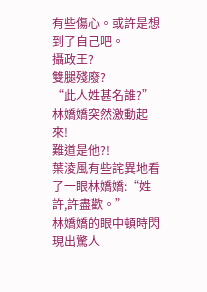有些傷心。或許是想到了自己吧。
攝政王?
雙腿殘廢?
“此人姓甚名誰?”林嬌嬌突然激動起來!
難道是他?!
葉淩風有些詫異地看了一眼林嬌嬌:“姓許,許盡歡。”
林嬌嬌的眼中頓時閃現出驚人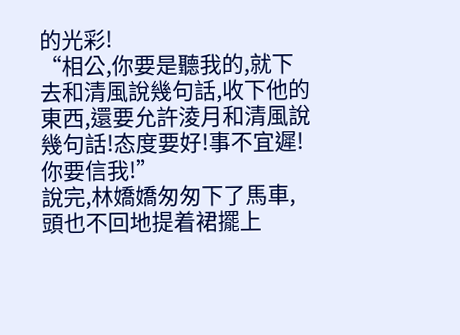的光彩!
“相公,你要是聽我的,就下去和清風說幾句話,收下他的東西,還要允許淩月和清風說幾句話!态度要好!事不宜遲!你要信我!”
說完,林嬌嬌匆匆下了馬車,頭也不回地提着裙擺上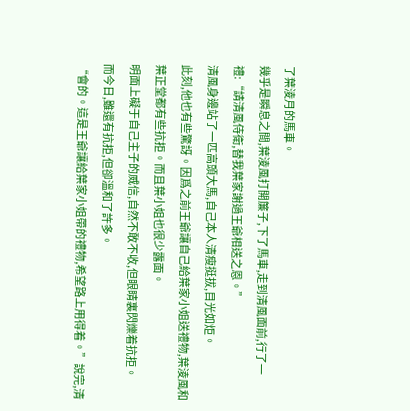了葉淩月的馬車。
幾乎是瞬息之間,葉淩風打開簾子,下了馬車,走到清風面前,行了一禮:“請清風侍衛,替我葉家謝過王爺相送之恩。”
清風身邊站了一匹高頭大馬,自己本人清瘦挺拔,目光如炬。
此刻,他也有些驚訝。因爲之前王爺讓自己給葉家小姐送禮物,葉淩風和葉正堂都有些抗拒。而且葉小姐也很少露面。
明面上礙于自己主子的威信,自然不敢不收,但眼睛裏閃爍着抗拒。
而今日,雖還有抗拒,但卻溫和了許多。
“會的。這是王爺讓給葉家小姐帶的禮物,希望路上用得着。”說完,清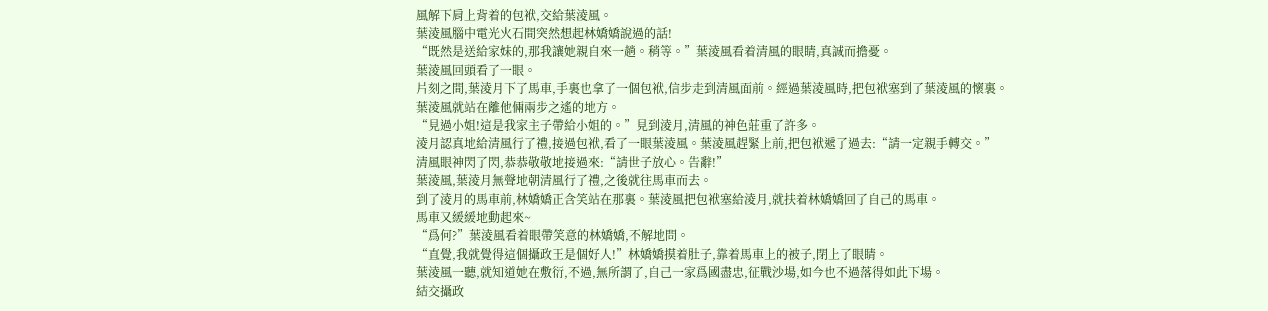風解下肩上背着的包袱,交給葉淩風。
葉淩風腦中電光火石間突然想起林嬌嬌說過的話!
“既然是送給家妹的,那我讓她親自來一趟。稍等。”葉淩風看着清風的眼睛,真誠而擔憂。
葉淩風回頭看了一眼。
片刻之間,葉淩月下了馬車,手裏也拿了一個包袱,信步走到清風面前。經過葉淩風時,把包袱塞到了葉淩風的懷裏。
葉淩風就站在離他倆兩步之遙的地方。
“見過小姐!這是我家主子帶給小姐的。”見到淩月,清風的神色莊重了許多。
淩月認真地給清風行了禮,接過包袱,看了一眼葉淩風。葉淩風趕緊上前,把包袱遞了過去:“請一定親手轉交。”
清風眼神閃了閃,恭恭敬敬地接過來:“請世子放心。告辭!”
葉淩風,葉淩月無聲地朝清風行了禮,之後就往馬車而去。
到了淩月的馬車前,林嬌嬌正含笑站在那裏。葉淩風把包袱塞給淩月,就扶着林嬌嬌回了自己的馬車。
馬車又緩緩地動起來~
“爲何?”葉淩風看着眼帶笑意的林嬌嬌,不解地問。
“直覺,我就覺得這個攝政王是個好人!”林嬌嬌摸着肚子,靠着馬車上的被子,閉上了眼睛。
葉淩風一聽,就知道她在敷衍,不過,無所謂了,自己一家爲國盡忠,征戰沙場,如今也不過落得如此下場。
結交攝政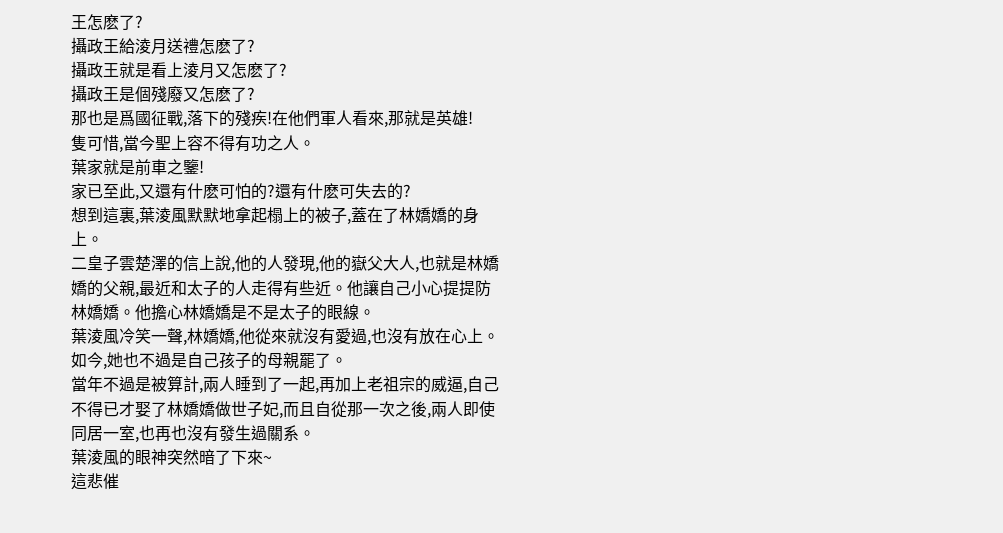王怎麽了?
攝政王給淩月送禮怎麽了?
攝政王就是看上淩月又怎麽了?
攝政王是個殘廢又怎麽了?
那也是爲國征戰,落下的殘疾!在他們軍人看來,那就是英雄!
隻可惜,當今聖上容不得有功之人。
葉家就是前車之鑒!
家已至此,又還有什麽可怕的?還有什麽可失去的?
想到這裏,葉淩風默默地拿起榻上的被子,蓋在了林嬌嬌的身上。
二皇子雲楚澤的信上說,他的人發現,他的嶽父大人,也就是林嬌嬌的父親,最近和太子的人走得有些近。他讓自己小心提提防林嬌嬌。他擔心林嬌嬌是不是太子的眼線。
葉淩風冷笑一聲,林嬌嬌,他從來就沒有愛過,也沒有放在心上。
如今,她也不過是自己孩子的母親罷了。
當年不過是被算計,兩人睡到了一起,再加上老祖宗的威逼,自己不得已才娶了林嬌嬌做世子妃,而且自從那一次之後,兩人即使同居一室,也再也沒有發生過關系。
葉淩風的眼神突然暗了下來~
這悲催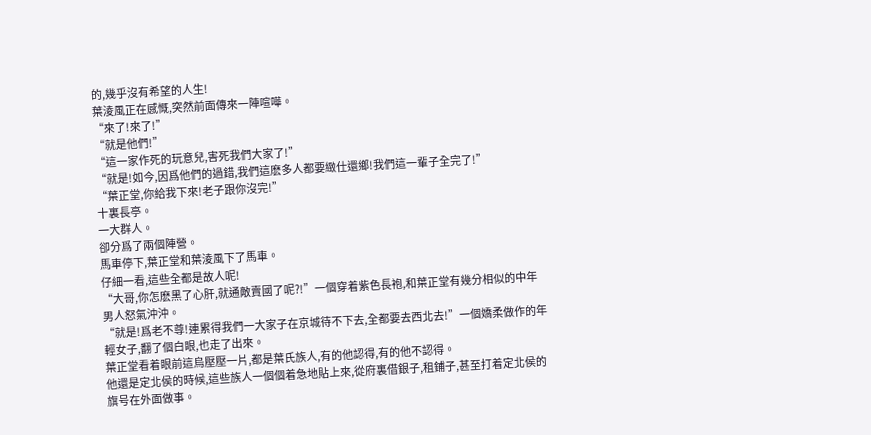的,幾乎沒有希望的人生!
葉淩風正在感慨,突然前面傳來一陣喧嘩。
“來了!來了!”
“就是他們!”
“這一家作死的玩意兒,害死我們大家了!”
“就是!如今,因爲他們的過錯,我們這麽多人都要緻仕還鄉!我們這一輩子全完了!”
“葉正堂,你給我下來!老子跟你沒完!”
十裏長亭。
一大群人。
卻分爲了兩個陣營。
馬車停下,葉正堂和葉淩風下了馬車。
仔細一看,這些全都是故人呢!
“大哥,你怎麽黑了心肝,就通敵賣國了呢?!”一個穿着紫色長袍,和葉正堂有幾分相似的中年男人怒氣沖沖。
“就是!爲老不尊!連累得我們一大家子在京城待不下去,全都要去西北去!”一個嬌柔做作的年輕女子,翻了個白眼,也走了出來。
葉正堂看着眼前這烏壓壓一片,都是葉氏族人,有的他認得,有的他不認得。
他還是定北侯的時候,這些族人一個個着急地貼上來,從府裏借銀子,租鋪子,甚至打着定北侯的旗号在外面做事。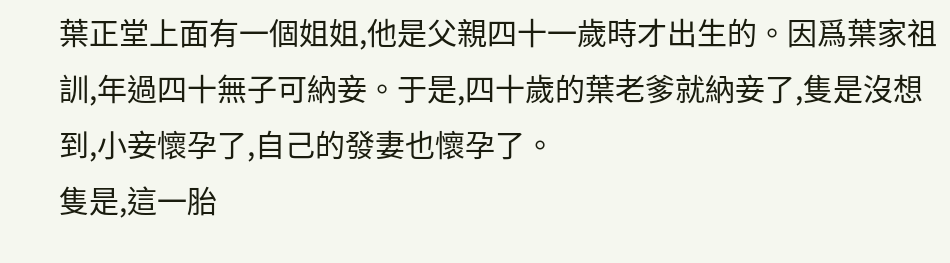葉正堂上面有一個姐姐,他是父親四十一歲時才出生的。因爲葉家祖訓,年過四十無子可納妾。于是,四十歲的葉老爹就納妾了,隻是沒想到,小妾懷孕了,自己的發妻也懷孕了。
隻是,這一胎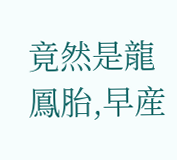竟然是龍鳳胎,早産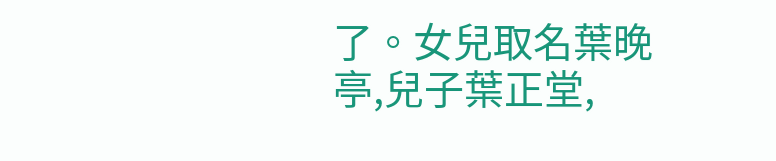了。女兒取名葉晚亭,兒子葉正堂,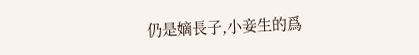仍是嫡長子,小妾生的爲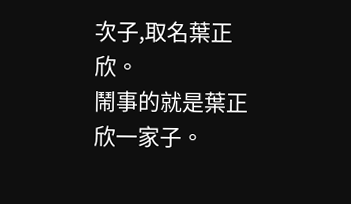次子,取名葉正欣。
鬧事的就是葉正欣一家子。